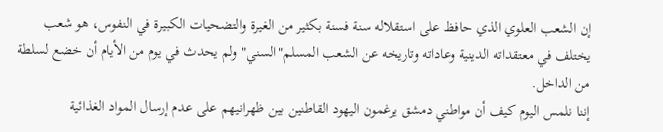إن الشعب العلوي الذي حافظ على استقلاله سنة فسنة بكثير من الغيرة والتضحيات الكبيرة في النفوس، هو شعب يختلف في معتقداته الدينية وعاداته وتاريخه عن الشعب المسلم"السني"ولم يحدث في يوم من الأيام أن خضع لسلطة من الداخل.
إننا نلمس اليوم كيف أن مواطني دمشق يرغمون اليهود القاطنين بين ظهرانيهم على عدم إرسال المواد الغذائية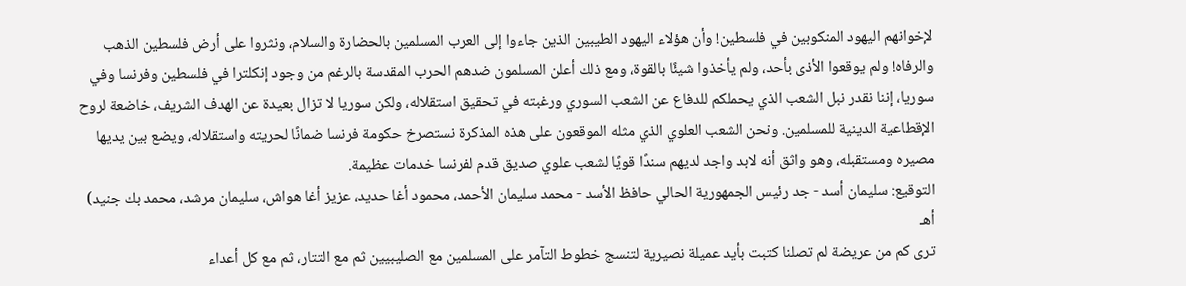لإخوانهم اليهود المنكوبين في فلسطين! وأن هؤلاء اليهود الطيبين الذين جاءوا إلى العرب المسلمين بالحضارة والسلام، ونثروا على أرض فلسطين الذهب والرفاه! ولم يوقعوا الأذى بأحد، ولم يأخذوا شيئًا بالقوة، ومع ذلك أعلن المسلمون ضدهم الحرب المقدسة بالرغم من وجود إنكلترا في فلسطين وفرنسا وفي سوريا، إننا نقدر نبل الشعب الذي يحملكم للدفاع عن الشعب السوري ورغبته في تحقيق استقلاله، ولكن سوريا لا تزال بعيدة عن الهدف الشريف، خاضعة لروح الإقطاعية الدينية للمسلمين. ونحن الشعب العلوي الذي مثله الموقعون على هذه المذكرة نستصرخ حكومة فرنسا ضمانًا لحريته واستقلاله، ويضع بين يديها مصيره ومستقبله، وهو واثق أنه لابد واجد لديهم سندًا قويًا لشعب علوي صديق قدم لفرنسا خدمات عظيمة.
التوقيع: سليمان أسد - جد رئيس الجمهورية الحالي حافظ الأسد - محمد سليمان الأحمد، محمود أغا حديد، عزيز أغا هواش، سليمان مرشد، محمد بك جنيد) أهـ
ترى كم من عريضة لم تصلنا كتبت بأيد عميلة نصيرية لتنسج خطوط التآمر على المسلمين مع الصليبيين ثم مع التتار، ثم مع كل أعداء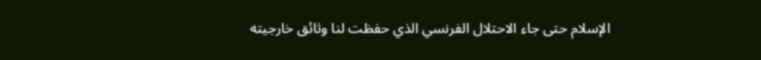الإسلام حتى جاء الاحتلال الفرنسي الذي حفظت لنا وثائق خارجيته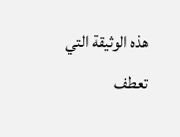هذه الوثيقة التي تعطف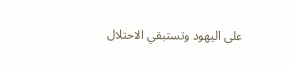على اليهود وتستبقي الاحتلال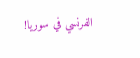الفرنسي في سوريا!